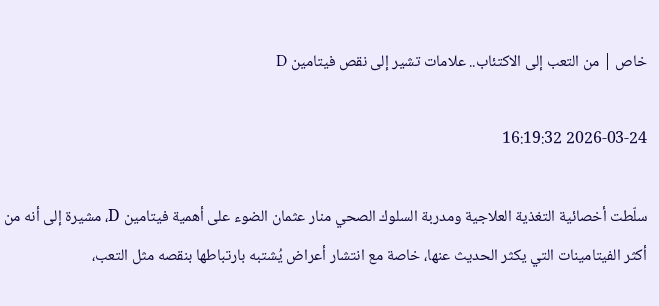خاص | من التعب إلى الاكتئاب.. علامات تشير إلى نقص فيتامين D

2026-03-24 16:19:32

سلّطت أخصائية التغذية العلاجية ومدربة السلوك الصحي منار عثمان الضوء على أهمية فيتامين D، مشيرة إلى أنه من أكثر الفيتامينات التي يكثر الحديث عنها، خاصة مع انتشار أعراض يُشتبه بارتباطها بنقصه مثل التعب،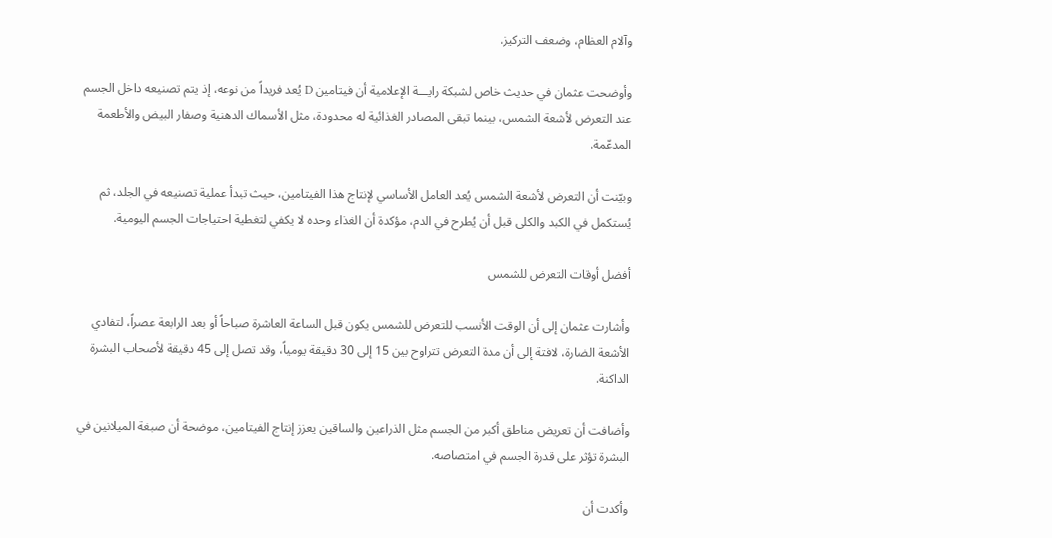وآلام العظام، وضعف التركيز.

وأوضحت عثمان في حديث خاص لشبكة رايـــة الإعلامية أن فيتامين D يُعد فريداً من نوعه، إذ يتم تصنيعه داخل الجسم عند التعرض لأشعة الشمس، بينما تبقى المصادر الغذائية له محدودة، مثل الأسماك الدهنية وصفار البيض والأطعمة المدعّمة.

وبيّنت أن التعرض لأشعة الشمس يُعد العامل الأساسي لإنتاج هذا الفيتامين، حيث تبدأ عملية تصنيعه في الجلد، ثم يُستكمل في الكبد والكلى قبل أن يُطرح في الدم، مؤكدة أن الغذاء وحده لا يكفي لتغطية احتياجات الجسم اليومية.

أفضل أوقات التعرض للشمس

وأشارت عثمان إلى أن الوقت الأنسب للتعرض للشمس يكون قبل الساعة العاشرة صباحاً أو بعد الرابعة عصراً، لتفادي الأشعة الضارة، لافتة إلى أن مدة التعرض تتراوح بين 15 إلى 30 دقيقة يومياً، وقد تصل إلى 45 دقيقة لأصحاب البشرة الداكنة.

وأضافت أن تعريض مناطق أكبر من الجسم مثل الذراعين والساقين يعزز إنتاج الفيتامين، موضحة أن صبغة الميلانين في البشرة تؤثر على قدرة الجسم في امتصاصه.

وأكدت أن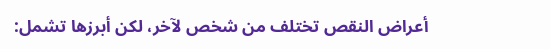أعراض النقص تختلف من شخص لآخر، لكن أبرزها تشمل: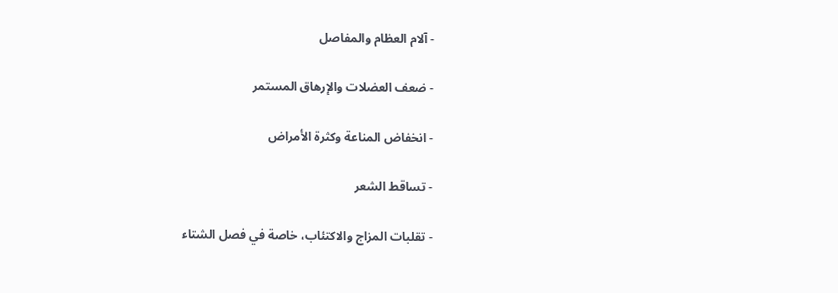- آلام العظام والمفاصل

- ضعف العضلات والإرهاق المستمر

- انخفاض المناعة وكثرة الأمراض

- تساقط الشعر

- تقلبات المزاج والاكتئاب، خاصة في فصل الشتاء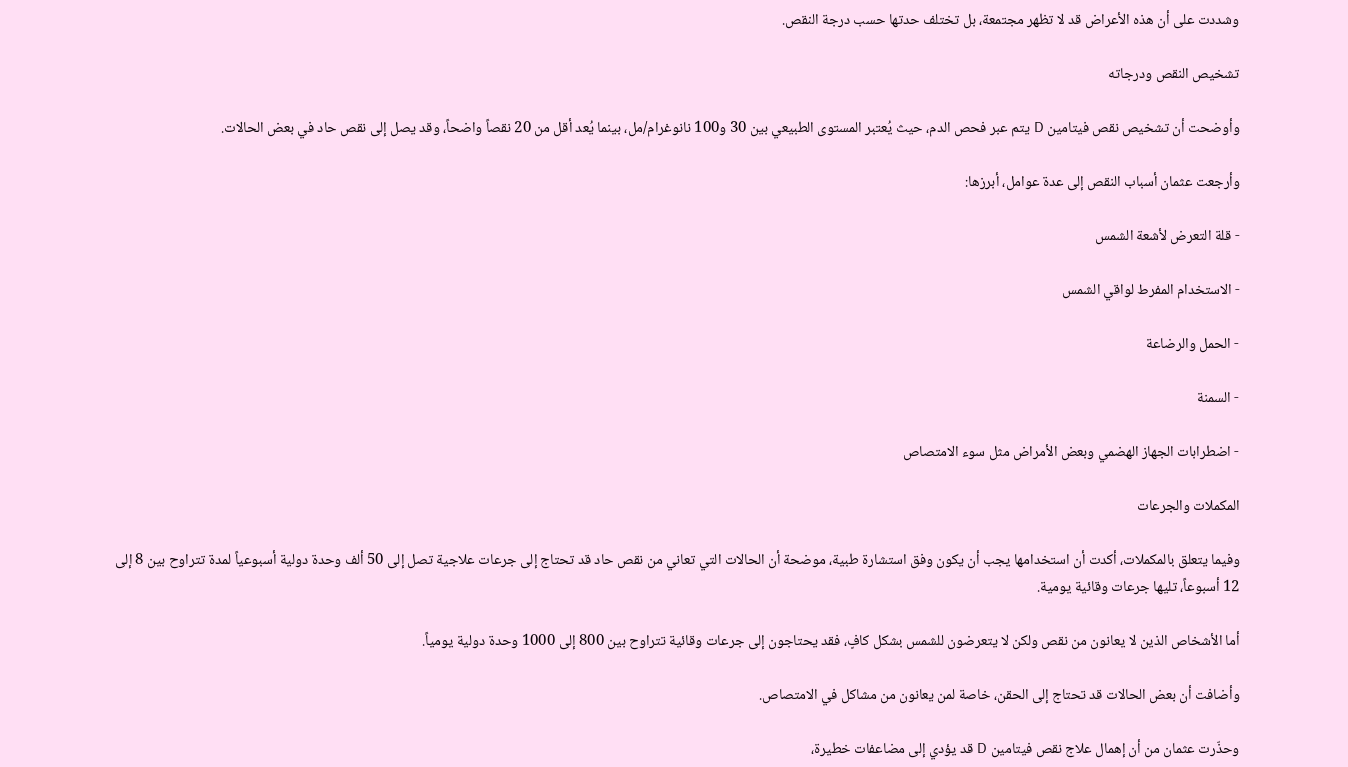وشددت على أن هذه الأعراض قد لا تظهر مجتمعة، بل تختلف حدتها حسب درجة النقص.

تشخيص النقص ودرجاته

وأوضحت أن تشخيص نقص فيتامين D يتم عبر فحص الدم، حيث يُعتبر المستوى الطبيعي بين 30 و100 نانوغرام/مل، بينما يُعد أقل من 20 نقصاً واضحاً، وقد يصل إلى نقص حاد في بعض الحالات.

وأرجعت عثمان أسباب النقص إلى عدة عوامل، أبرزها:

- قلة التعرض لأشعة الشمس

- الاستخدام المفرط لواقي الشمس

- الحمل والرضاعة

- السمنة

- اضطرابات الجهاز الهضمي وبعض الأمراض مثل سوء الامتصاص

المكملات والجرعات

وفيما يتعلق بالمكملات، أكدت أن استخدامها يجب أن يكون وفق استشارة طبية، موضحة أن الحالات التي تعاني من نقص حاد قد تحتاج إلى جرعات علاجية تصل إلى 50 ألف وحدة دولية أسبوعياً لمدة تتراوح بين 8 إلى 12 أسبوعاً، تليها جرعات وقائية يومية.

أما الأشخاص الذين لا يعانون من نقص ولكن لا يتعرضون للشمس بشكل كافٍ، فقد يحتاجون إلى جرعات وقائية تتراوح بين 800 إلى 1000 وحدة دولية يومياً.

وأضافت أن بعض الحالات قد تحتاج إلى الحقن، خاصة لمن يعانون من مشاكل في الامتصاص.

وحذّرت عثمان من أن إهمال علاج نقص فيتامين D قد يؤدي إلى مضاعفات خطيرة،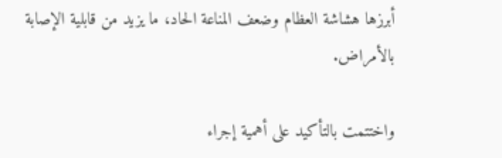أبرزها هشاشة العظام وضعف المناعة الحاد، ما يزيد من قابلية الإصابة بالأمراض.

واختتمت بالتأكيد على أهمية إجراء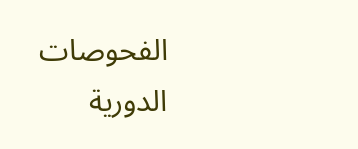الفحوصات الدورية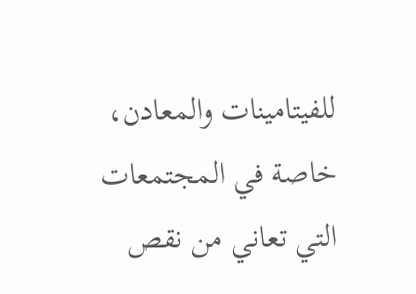للفيتامينات والمعادن، خاصة في المجتمعات التي تعاني من نقص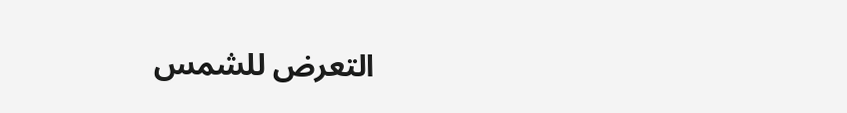التعرض للشمس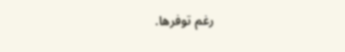رغم توفرها.